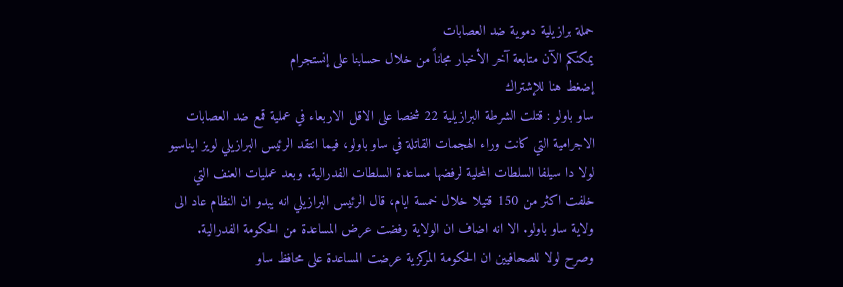حملة برازيلية دموية ضد العصابات
يمكنكم الآن متابعة آخر الأخبار مجاناً من خلال حسابنا على إنستجرام
إضغط هنا للإشتراك
ساو باولو : قتلت الشرطة البرازيلية 22 شخصا على الاقل الاربعاء في عملية قمع ضد العصابات الاجرامية التي كانت وراء الهجمات القاتلة في ساو باولو، فيما انتقد الرئيس البرازيلي لويز ايناسيو لولا دا سيلفا السلطات المحلية لرفضها مساعدة السلطات الفدرالية. وبعد عمليات العنف التي خلفت اكثر من 150 قتيلا خلال خمسة ايام، قال الرئيس البرازيلي انه يبدو ان النظام عاد الى ولاية ساو باولو. الا انه اضاف ان الولاية رفضت عرض المساعدة من الحكومة الفدرالية. وصرح لولا للصحافيين ان الحكومة المركزية عرضت المساعدة على محافظ ساو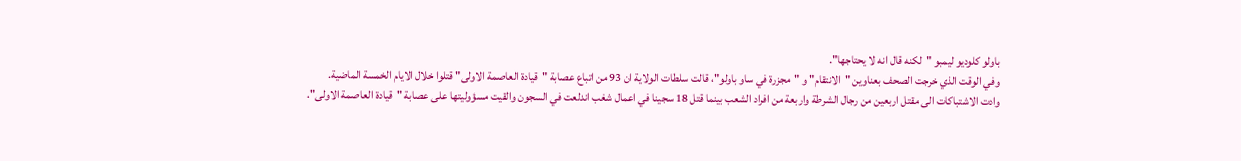باولو كلوديو ليمبو "لكنه قال انه لا يحتاجها".
وفي الوقت الذي خرجت الصحف بعناوين "الانتقام" و "مجزرة في ساو باولو"، قالت سلطات الولاية ان 93 من اتباع عصابة "قيادة العاصمة الاولى" قتلوا خلال الايام الخمسة الماضية.
وادت الاشتباكات الى مقتل اربعين من رجال الشرطة واربعة من افراد الشعب بينما قتل 18 سجينا في اعمال شغب اندلعت في السجون والقيت مسؤوليتها على عصابة "قيادة العاصمة الاولى".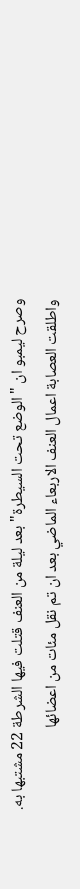وصرح ليمبو ان "الوضع تحت السيطرة" بعد ليلة من العنف قتلت فيها الشرطة 22 مشتبها به.
واطلقت العصابة اعمال العنف الاربعاء الماضي بعد ان تم نقل مئات من اعضائها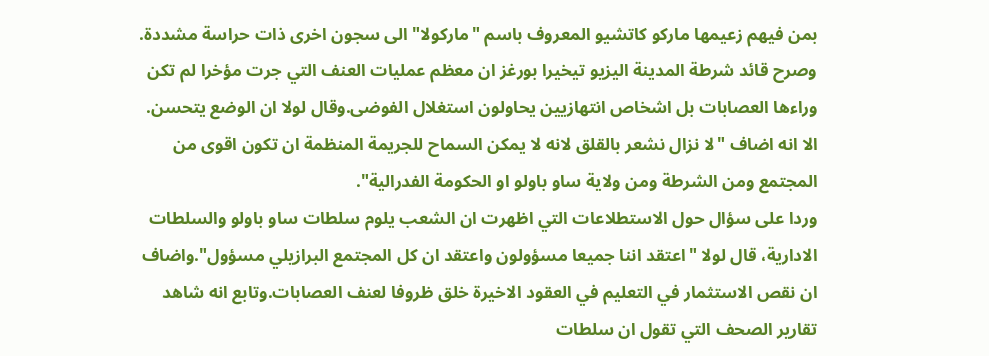بمن فيهم زعيمها ماركو كاتشيو المعروف باسم "ماركولا" الى سجون اخرى ذات حراسة مشددة. وصرح قائد شرطة المدينة اليزيو تيخيرا بورغز ان معظم عمليات العنف التي جرت مؤخرا لم تكن وراءها العصابات بل اشخاص انتهازيين يحاولون استغلال الفوضى.وقال لولا ان الوضع يتحسن. الا انه اضاف "لا نزال نشعر بالقلق لانه لا يمكن السماح للجريمة المنظمة ان تكون اقوى من المجتمع ومن الشرطة ومن ولاية ساو باولو او الحكومة الفدرالية".
وردا على سؤال حول الاستطلاعات التي اظهرت ان الشعب يلوم سلطات ساو باولو والسلطات الادارية، قال لولا "اعتقد اننا جميعا مسؤولون واعتقد ان كل المجتمع البرازيلي مسؤول".واضاف ان نقص الاستثمار في التعليم في العقود الاخيرة خلق ظروفا لعنف العصابات.وتابع انه شاهد تقارير الصحف التي تقول ان سلطات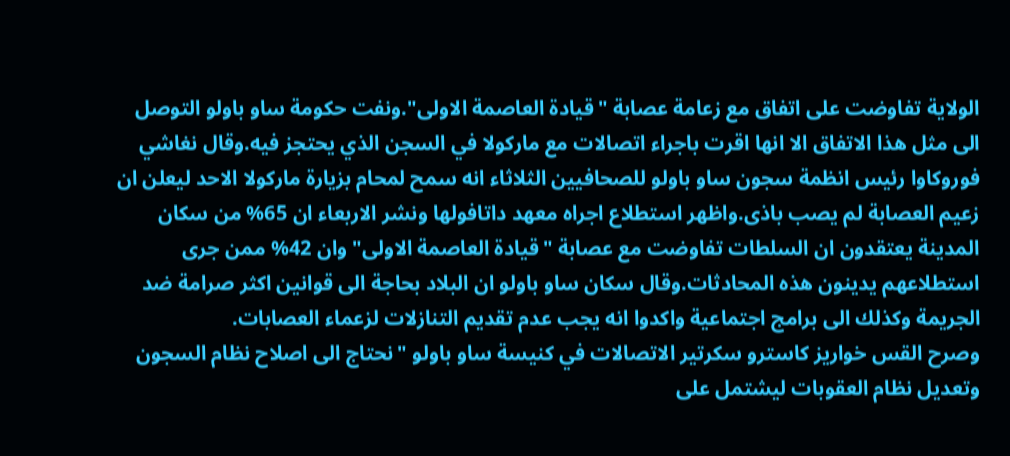الولاية تفاوضت على اتفاق مع زعامة عصابة "قيادة العاصمة الاولى".ونفت حكومة ساو باولو التوصل الى مثل هذا الاتفاق الا انها اقرت باجراء اتصالات مع ماركولا في السجن الذي يحتجز فيه.وقال نغاشي فوروكاوا رئيس انظمة سجون ساو باولو للصحافيين الثلاثاء انه سمح لمحام بزيارة ماركولا الاحد ليعلن ان زعيم العصابة لم يصب باذى.واظهر استطلاع اجراه معهد داتافولها ونشر الاربعاء ان 65% من سكان المدينة يعتقدون ان السلطات تفاوضت مع عصابة "قيادة العاصمة الاولى" وان 42% ممن جرى استطلاعهم يدينون هذه المحادثات.وقال سكان ساو باولو ان البلاد بحاجة الى قوانين اكثر صرامة ضد الجريمة وكذلك الى برامج اجتماعية واكدوا انه يجب عدم تقديم التنازلات لزعماء العصابات.
وصرح القس خواريز كاسترو سكرتير الاتصالات في كنيسة ساو باولو "نحتاج الى اصلاح نظام السجون وتعديل نظام العقوبات ليشتمل على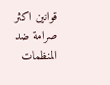قوانين اكثر صرامة ضد المنظمات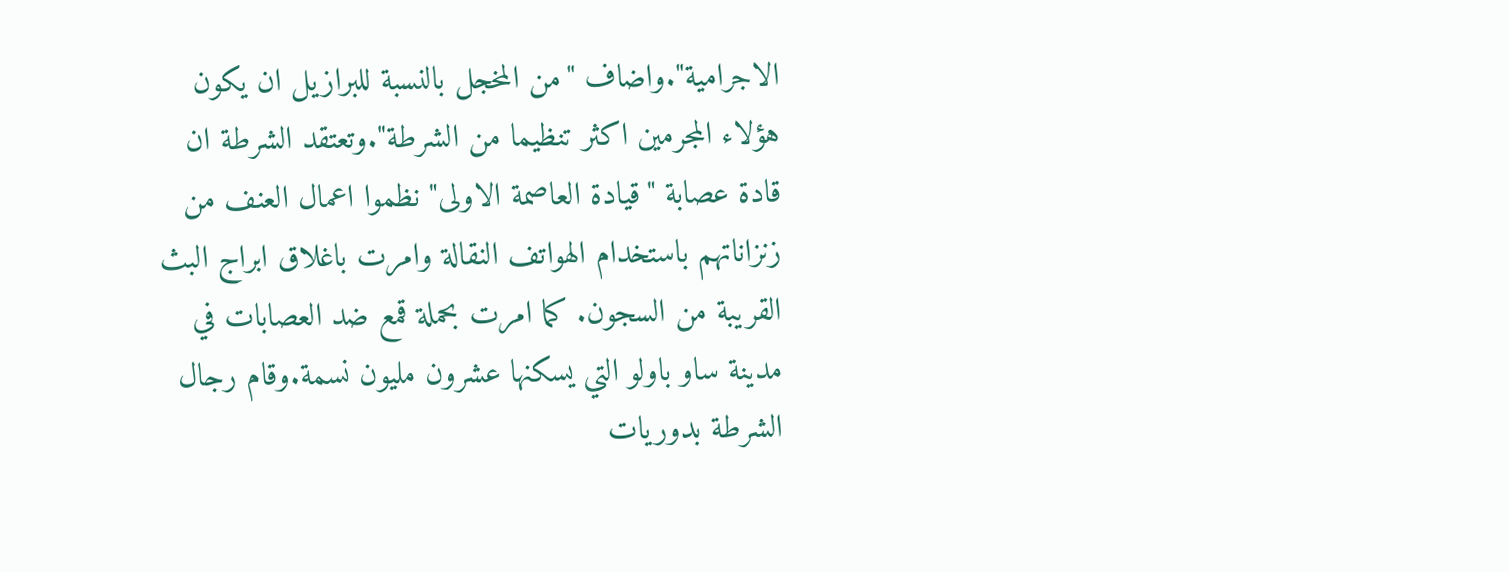الاجرامية".واضاف "من المخجل بالنسبة للبرازيل ان يكون هؤلاء المجرمين اكثر تنظيما من الشرطة".وتعتقد الشرطة ان قادة عصابة "قيادة العاصمة الاولى" نظموا اعمال العنف من زنزاناتهم باستخدام الهواتف النقالة وامرت باغلاق ابراج البث القريبة من السجون. كما امرت بحملة قمع ضد العصابات في مدينة ساو باولو التي يسكنها عشرون مليون نسمة.وقام رجال الشرطة بدوريات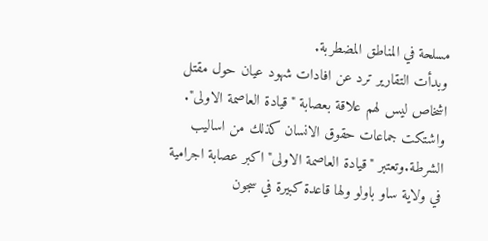مسلحة في المناطق المضطربة.
وبدأت التقارير ترد عن افادات شهود عيان حول مقتل اشخاص ليس لهم علاقة بعصابة "قيادة العاصمة الاولى". واشتكت جماعات حقوق الانسان كذلك من اساليب الشرطة.وتعتبر "قيادة العاصمة الاولى" اكبر عصابة اجرامية في ولاية ساو باولو ولها قاعدة كبيرة في سجون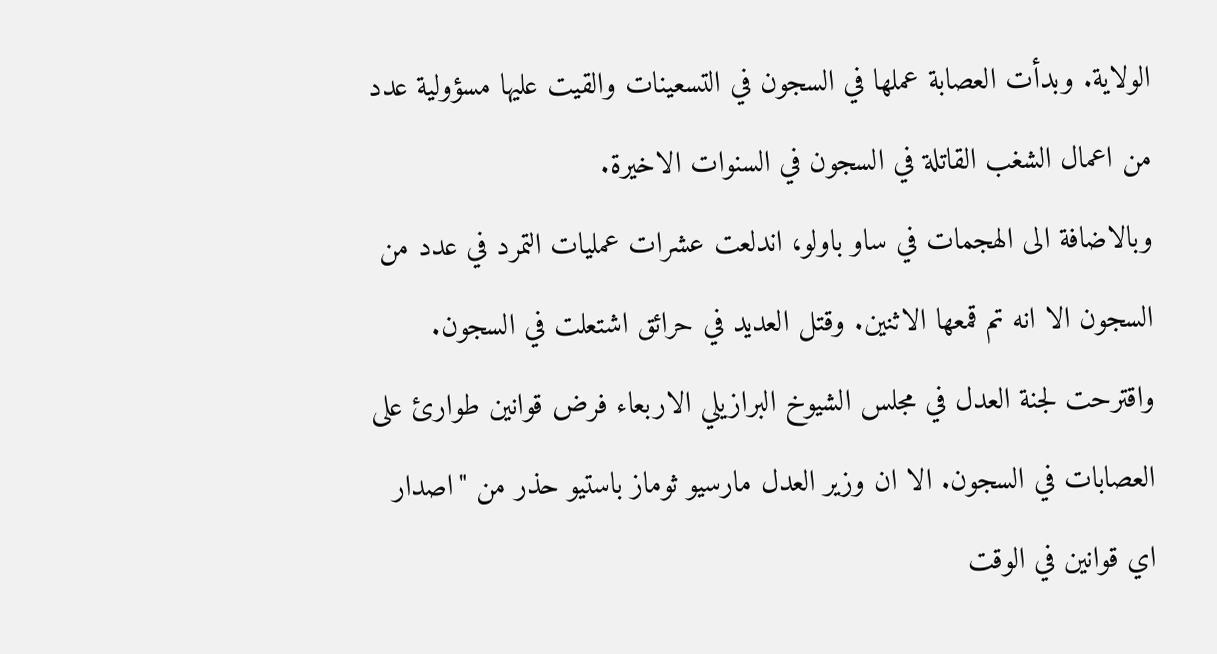الولاية. وبدأت العصابة عملها في السجون في التسعينات والقيت عليها مسؤولية عدد من اعمال الشغب القاتلة في السجون في السنوات الاخيرة.
وبالاضافة الى الهجمات في ساو باولو، اندلعت عشرات عمليات التمرد في عدد من السجون الا انه تم قمعها الاثنين. وقتل العديد في حرائق اشتعلت في السجون.
واقترحت لجنة العدل في مجلس الشيوخ البرازيلي الاربعاء فرض قوانين طوارئ على العصابات في السجون. الا ان وزير العدل مارسيو ثوماز باستيو حذر من "اصدار اي قوانين في الوقت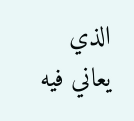الذي يعاني فيه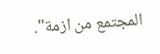المجتمع من ازمة".